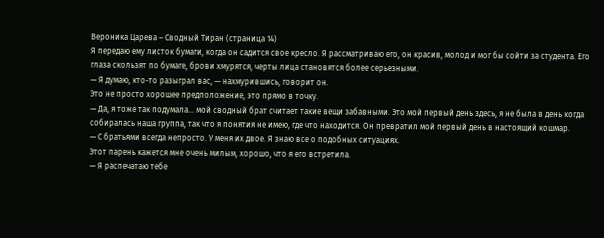Вероника Царева – Сводный Тиран (страница 14)
Я передаю ему листок бумаги, когда он садится свое кресло. Я рассматриваю его, он красив, молод и мог бы сойти за студента. Его глаза скользят по бумаге, брови хмурятся, черты лица становятся более серьезными.
— Я думаю, кто-то разыграл вас, — нахмурившись, говорит он.
Это не просто хорошее предположение, это прямо в точку.
— Да, я тоже так подумала… мой сводный брат считает такие вещи забавными. Это мой первый день здесь, я не была в день когда собиралась наша группа, так что я понятия не имею, где что находится. Он превратил мой первый день в настоящий кошмар.
— С братьями всегда непросто. У меня их двое. Я знаю все о подобных ситуациях.
Этот парень кажется мне очень милым, хорошо, что я его встретила.
— Я распечатаю тебе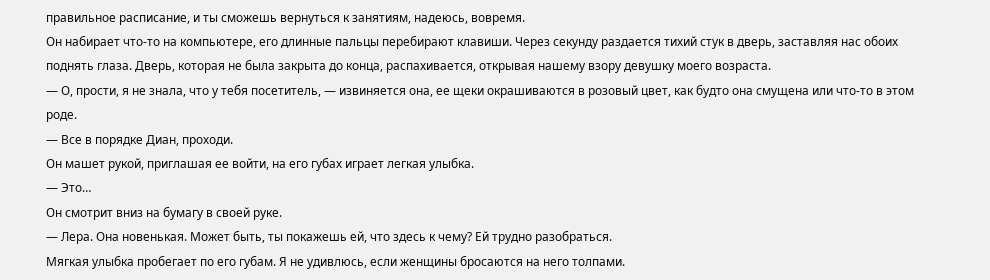правильное расписание, и ты сможешь вернуться к занятиям, надеюсь, вовремя.
Он набирает что-то на компьютере, его длинные пальцы перебирают клавиши. Через секунду раздается тихий стук в дверь, заставляя нас обоих поднять глаза. Дверь, которая не была закрыта до конца, распахивается, открывая нашему взору девушку моего возраста.
— О, прости, я не знала, что у тебя посетитель, — извиняется она, ее щеки окрашиваются в розовый цвет, как будто она смущена или что-то в этом роде.
— Все в порядке Диан, проходи.
Он машет рукой, приглашая ее войти, на его губах играет легкая улыбка.
— Это…
Он смотрит вниз на бумагу в своей руке.
— Лера. Она новенькая. Может быть, ты покажешь ей, что здесь к чему? Ей трудно разобраться.
Мягкая улыбка пробегает по его губам. Я не удивлюсь, если женщины бросаются на него толпами.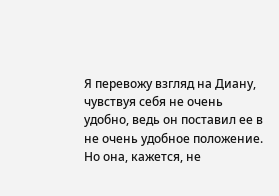Я перевожу взгляд на Диану, чувствуя себя не очень удобно, ведь он поставил ее в не очень удобное положение. Но она, кажется, не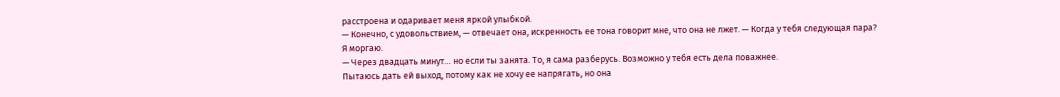расстроена и одаривает меня яркой улыбкой.
— Конечно, с удовольствием, — отвечает она, искренность ее тона говорит мне, что она не лжет. — Когда у тебя следующая пара?
Я моргаю.
— Через двадцать минут… но если ты занята. То, я сама разберусь. Возможно у тебя есть дела поважнее.
Пытаюсь дать ей выход, потому как не хочу ее напрягать, но она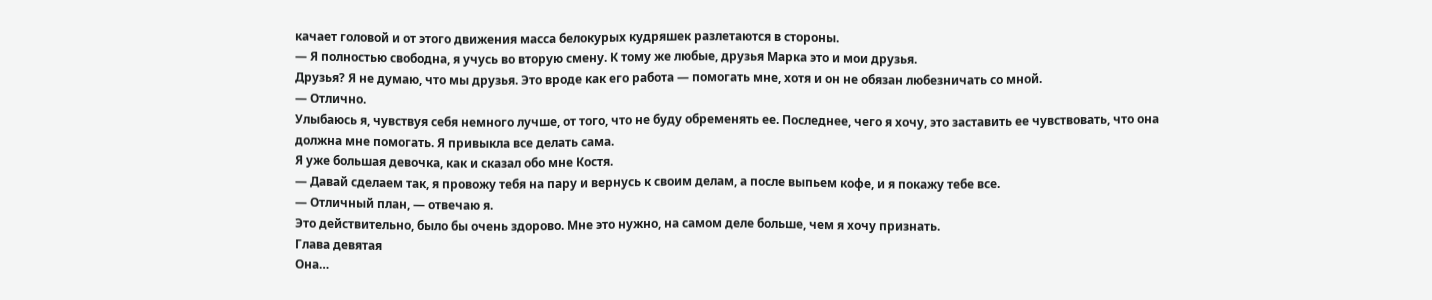качает головой и от этого движения масса белокурых кудряшек разлетаются в стороны.
— Я полностью свободна, я учусь во вторую смену. К тому же любые, друзья Марка это и мои друзья.
Друзья? Я не думаю, что мы друзья. Это вроде как его работа — помогать мне, хотя и он не обязан любезничать со мной.
— Отлично.
Улыбаюсь я, чувствуя себя немного лучше, от того, что не буду обременять ее. Последнее, чего я хочу, это заставить ее чувствовать, что она должна мне помогать. Я привыкла все делать сама.
Я уже большая девочка, как и сказал обо мне Костя.
— Давай сделаем так, я провожу тебя на пару и вернусь к своим делам, а после выпьем кофе, и я покажу тебе все.
— Отличный план, — отвечаю я.
Это действительно, было бы очень здорово. Мне это нужно, на самом деле больше, чем я хочу признать.
Глава девятая
Она…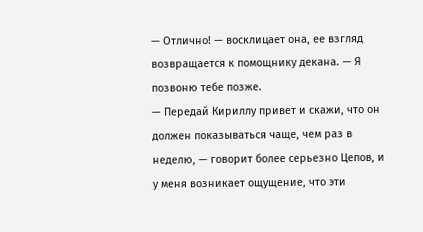— Отлично! — восклицает она, ее взгляд возвращается к помощнику декана. — Я позвоню тебе позже.
— Передай Кириллу привет и скажи, что он должен показываться чаще, чем раз в неделю, — говорит более серьезно Цепов, и у меня возникает ощущение, что эти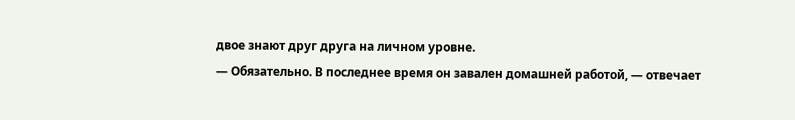двое знают друг друга на личном уровне.
— Обязательно. В последнее время он завален домашней работой, — отвечает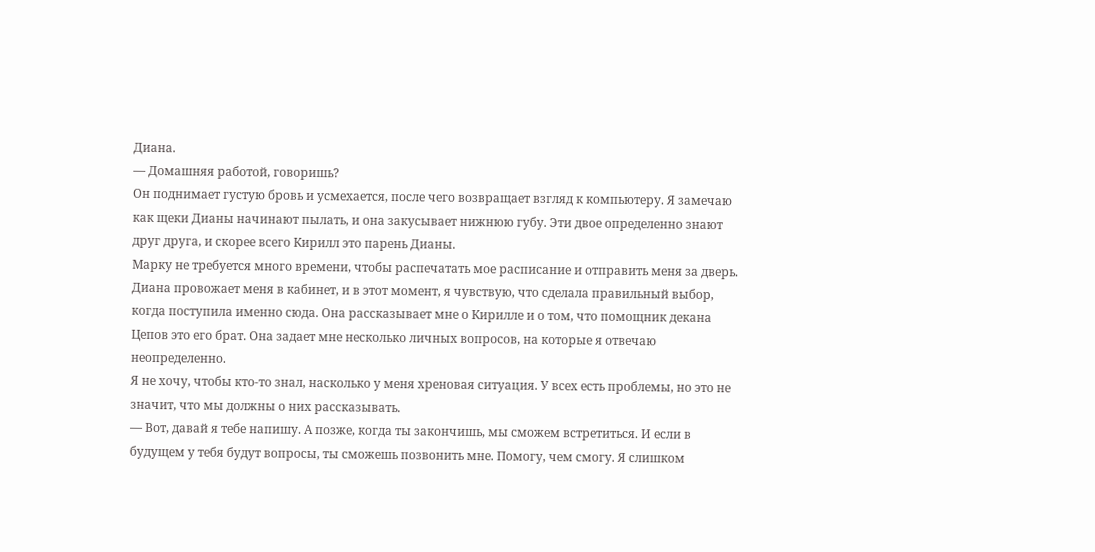Диана.
— Домашняя работой, говоришь?
Он поднимает густую бровь и усмехается, после чего возвращает взгляд к компьютеру. Я замечаю как щеки Дианы начинают пылать, и она закусывает нижнюю губу. Эти двое определенно знают друг друга, и скорее всего Кирилл это парень Дианы.
Марку не требуется много времени, чтобы распечатать мое расписание и отправить меня за дверь.
Диана провожает меня в кабинет, и в этот момент, я чувствую, что сделала правильный выбор, когда поступила именно сюда. Она рассказывает мне о Кирилле и о том, что помощник декана Цепов это его брат. Она задает мне несколько личных вопросов, на которые я отвечаю неопределенно.
Я не хочу, чтобы кто-то знал, насколько у меня хреновая ситуация. У всех есть проблемы, но это не значит, что мы должны о них рассказывать.
— Вот, давай я тебе напишу. А позже, когда ты закончишь, мы сможем встретиться. И если в будущем у тебя будут вопросы, ты сможешь позвонить мне. Помогу, чем смогу. Я слишком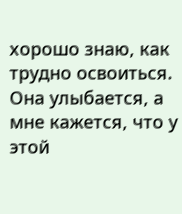хорошо знаю, как трудно освоиться.
Она улыбается, а мне кажется, что у этой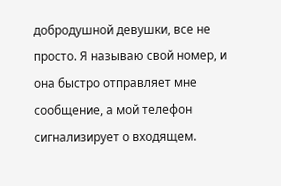добродушной девушки, все не просто. Я называю свой номер, и она быстро отправляет мне сообщение, а мой телефон сигнализирует о входящем.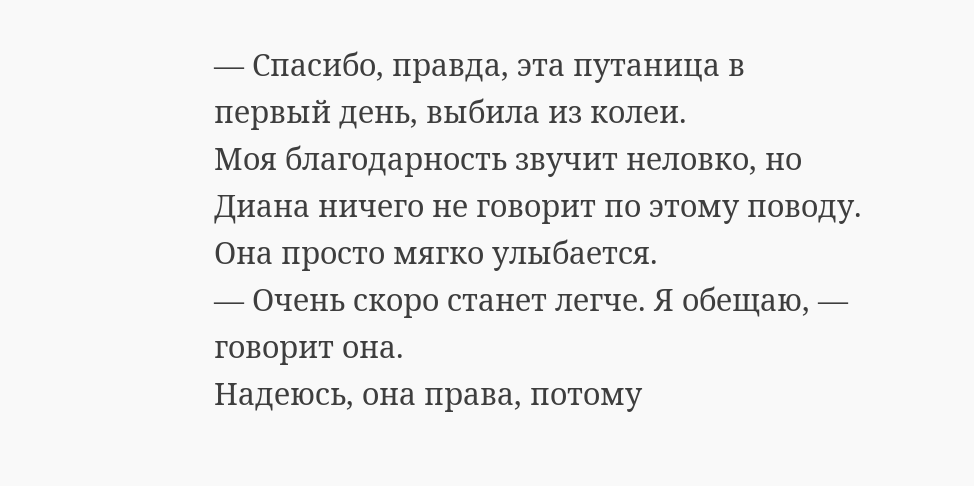— Спасибо, правда, эта путаница в первый день, выбила из колеи.
Моя благодарность звучит неловко, но Диана ничего не говорит по этому поводу. Она просто мягко улыбается.
— Очень скоро станет легче. Я обещаю, — говорит она.
Надеюсь, она права, потому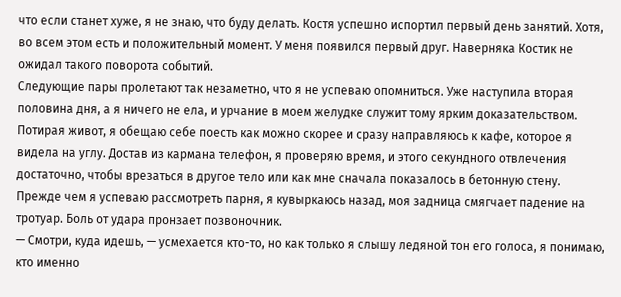что если станет хуже, я не знаю, что буду делать. Костя успешно испортил первый день занятий. Хотя, во всем этом есть и положительный момент. У меня появился первый друг. Наверняка Костик не ожидал такого поворота событий.
Следующие пары пролетают так незаметно, что я не успеваю опомниться. Уже наступила вторая половина дня, а я ничего не ела, и урчание в моем желудке служит тому ярким доказательством.
Потирая живот, я обещаю себе поесть как можно скорее и сразу направляюсь к кафе, которое я видела на углу. Достав из кармана телефон, я проверяю время, и этого секундного отвлечения достаточно, чтобы врезаться в другое тело или как мне сначала показалось в бетонную стену.
Прежде чем я успеваю рассмотреть парня, я кувыркаюсь назад, моя задница смягчает падение на тротуар. Боль от удара пронзает позвоночник.
— Смотри, куда идешь, — усмехается кто-то, но как только я слышу ледяной тон его голоса, я понимаю, кто именно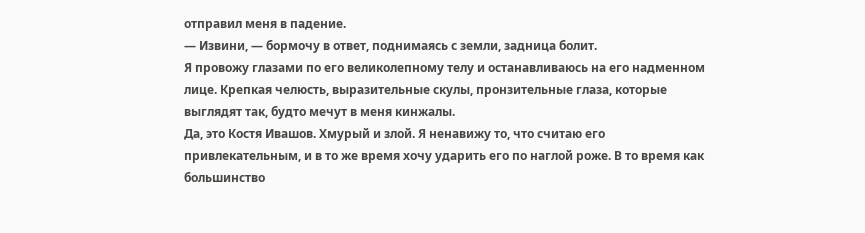отправил меня в падение.
— Извини, — бормочу в ответ, поднимаясь с земли, задница болит.
Я провожу глазами по его великолепному телу и останавливаюсь на его надменном лице. Крепкая челюсть, выразительные скулы, пронзительные глаза, которые выглядят так, будто мечут в меня кинжалы.
Да, это Костя Ивашов. Хмурый и злой. Я ненавижу то, что считаю его привлекательным, и в то же время хочу ударить его по наглой роже. В то время как большинство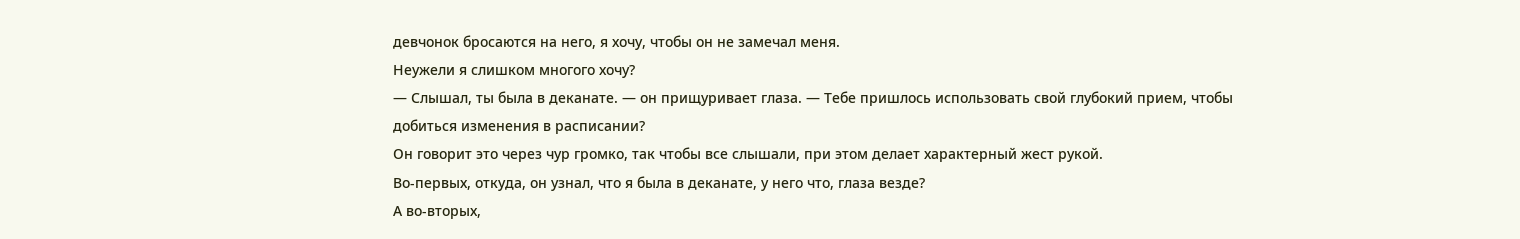девчонок бросаются на него, я хочу, чтобы он не замечал меня.
Неужели я слишком многого хочу?
— Слышал, ты была в деканате. — он прищуривает глаза. — Тебе пришлось использовать свой глубокий прием, чтобы добиться изменения в расписании?
Он говорит это через чур громко, так чтобы все слышали, при этом делает характерный жест рукой.
Во-первых, откуда, он узнал, что я была в деканате, у него что, глаза везде?
А во-вторых,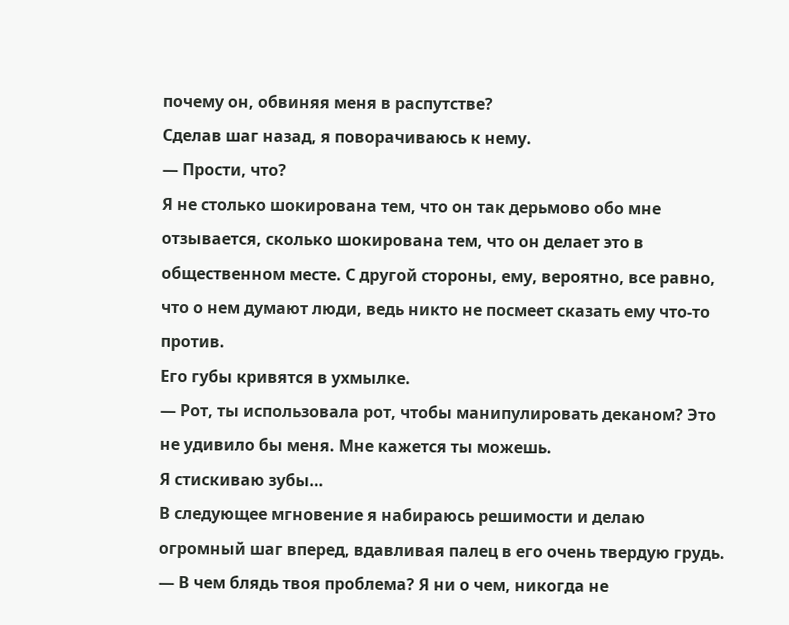почему он, обвиняя меня в распутстве?
Сделав шаг назад, я поворачиваюсь к нему.
— Прости, что?
Я не столько шокирована тем, что он так дерьмово обо мне отзывается, сколько шокирована тем, что он делает это в общественном месте. С другой стороны, ему, вероятно, все равно, что о нем думают люди, ведь никто не посмеет сказать ему что-то против.
Его губы кривятся в ухмылке.
— Рот, ты использовала рот, чтобы манипулировать деканом? Это не удивило бы меня. Мне кажется ты можешь.
Я стискиваю зубы…
В следующее мгновение я набираюсь решимости и делаю огромный шаг вперед, вдавливая палец в его очень твердую грудь.
— В чем блядь твоя проблема? Я ни о чем, никогда не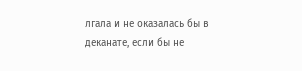лгала и не оказалась бы в деканате, если бы не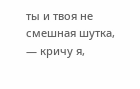ты и твоя не смешная шутка, — кричу я,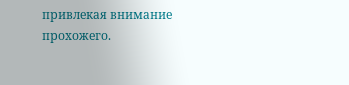привлекая внимание прохожего.